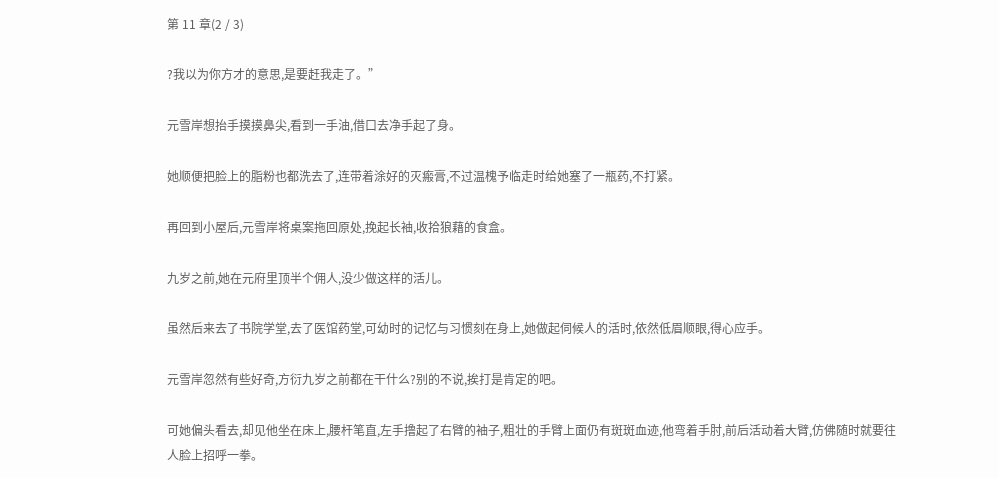第 11 章(2 / 3)

?我以为你方才的意思,是要赶我走了。”

元雪岸想抬手摸摸鼻尖,看到一手油,借口去净手起了身。

她顺便把脸上的脂粉也都洗去了,连带着涂好的灭瘢膏,不过温槐予临走时给她塞了一瓶药,不打紧。

再回到小屋后,元雪岸将桌案拖回原处,挽起长袖,收拾狼藉的食盒。

九岁之前,她在元府里顶半个佣人,没少做这样的活儿。

虽然后来去了书院学堂,去了医馆药堂,可幼时的记忆与习惯刻在身上,她做起伺候人的活时,依然低眉顺眼,得心应手。

元雪岸忽然有些好奇,方衍九岁之前都在干什么?别的不说,挨打是肯定的吧。

可她偏头看去,却见他坐在床上,腰杆笔直,左手撸起了右臂的袖子,粗壮的手臂上面仍有斑斑血迹,他弯着手肘,前后活动着大臂,仿佛随时就要往人脸上招呼一拳。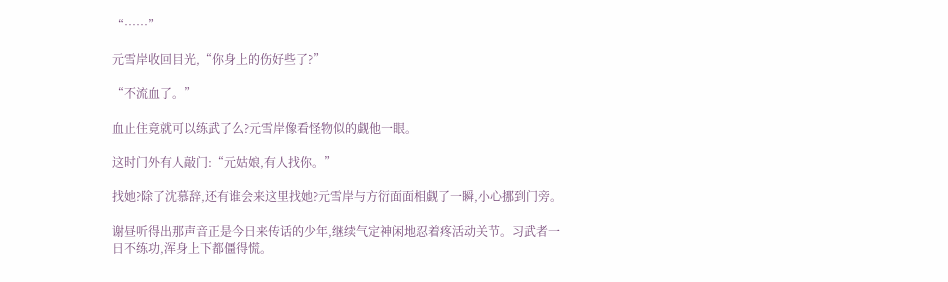“……”

元雪岸收回目光,“你身上的伤好些了?”

“不流血了。”

血止住竟就可以练武了么?元雪岸像看怪物似的觑他一眼。

这时门外有人敲门:“元姑娘,有人找你。”

找她?除了沈慕辞,还有谁会来这里找她?元雪岸与方衍面面相觑了一瞬,小心挪到门旁。

谢昼听得出那声音正是今日来传话的少年,继续气定神闲地忍着疼活动关节。习武者一日不练功,浑身上下都僵得慌。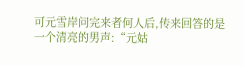可元雪岸问完来者何人后,传来回答的是一个清亮的男声:“元姑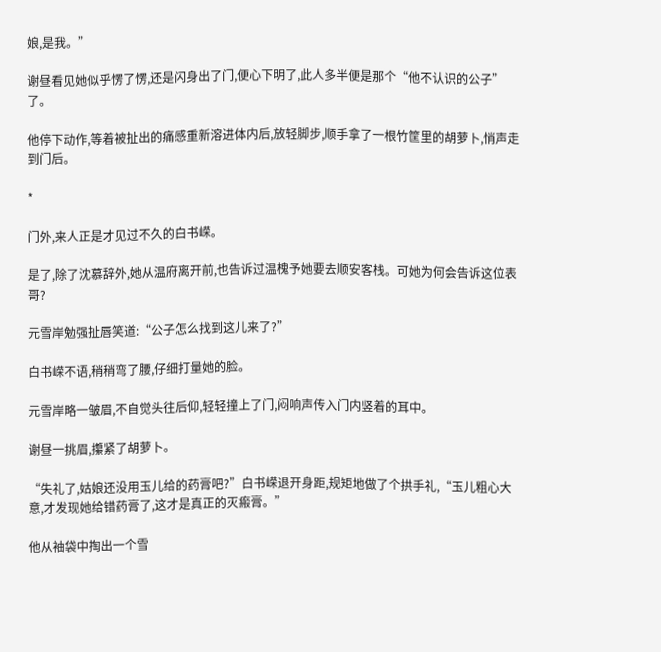娘,是我。”

谢昼看见她似乎愣了愣,还是闪身出了门,便心下明了,此人多半便是那个“他不认识的公子”了。

他停下动作,等着被扯出的痛感重新溶进体内后,放轻脚步,顺手拿了一根竹筐里的胡萝卜,悄声走到门后。

*

门外,来人正是才见过不久的白书嵘。

是了,除了沈慕辞外,她从温府离开前,也告诉过温槐予她要去顺安客栈。可她为何会告诉这位表哥?

元雪岸勉强扯唇笑道:“公子怎么找到这儿来了?”

白书嵘不语,稍稍弯了腰,仔细打量她的脸。

元雪岸略一皱眉,不自觉头往后仰,轻轻撞上了门,闷响声传入门内竖着的耳中。

谢昼一挑眉,攥紧了胡萝卜。

“失礼了,姑娘还没用玉儿给的药膏吧?”白书嵘退开身距,规矩地做了个拱手礼,“玉儿粗心大意,才发现她给错药膏了,这才是真正的灭瘢膏。”

他从袖袋中掏出一个雪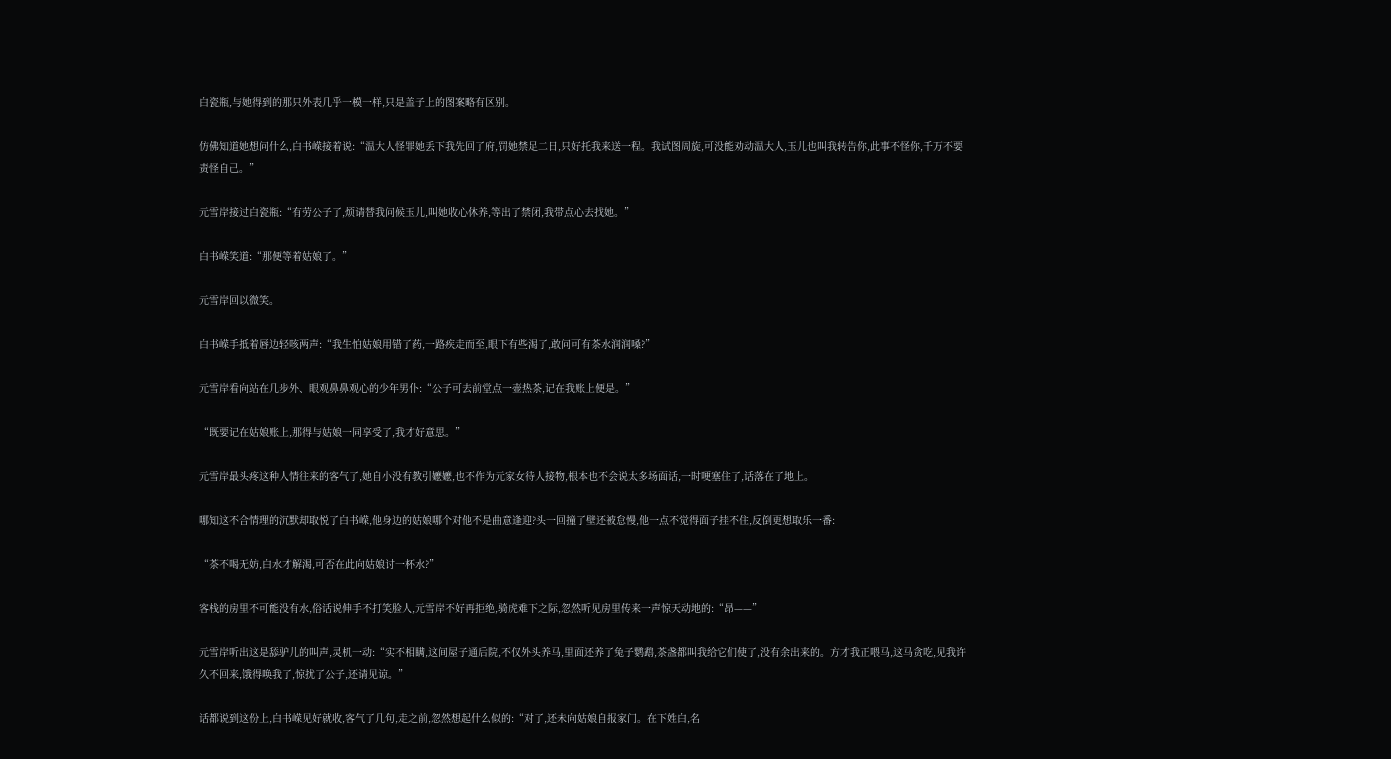白瓷瓶,与她得到的那只外表几乎一模一样,只是盖子上的图案略有区别。

仿佛知道她想问什么,白书嵘接着说:“温大人怪罪她丢下我先回了府,罚她禁足二日,只好托我来送一程。我试图周旋,可没能劝动温大人,玉儿也叫我转告你,此事不怪你,千万不要责怪自己。”

元雪岸接过白瓷瓶:“有劳公子了,烦请替我问候玉儿,叫她收心休养,等出了禁闭,我带点心去找她。”

白书嵘笑道:“那便等着姑娘了。”

元雪岸回以微笑。

白书嵘手抵着唇边轻咳两声:“我生怕姑娘用错了药,一路疾走而至,眼下有些渴了,敢问可有茶水润润嗓?”

元雪岸看向站在几步外、眼观鼻鼻观心的少年男仆:“公子可去前堂点一壶热茶,记在我账上便是。”

“既要记在姑娘账上,那得与姑娘一同享受了,我才好意思。”

元雪岸最头疼这种人情往来的客气了,她自小没有教引嬷嬷,也不作为元家女待人接物,根本也不会说太多场面话,一时哽塞住了,话落在了地上。

哪知这不合情理的沉默却取悦了白书嵘,他身边的姑娘哪个对他不是曲意逢迎?头一回撞了壁还被怠慢,他一点不觉得面子挂不住,反倒更想取乐一番:

“茶不喝无妨,白水才解渴,可否在此向姑娘讨一杯水?”

客栈的房里不可能没有水,俗话说伸手不打笑脸人,元雪岸不好再拒绝,骑虎难下之际,忽然听见房里传来一声惊天动地的:“昂——”

元雪岸听出这是舔驴儿的叫声,灵机一动:“实不相瞒,这间屋子通后院,不仅外头养马,里面还养了兔子鹦鹉,茶盏都叫我给它们使了,没有余出来的。方才我正喂马,这马贪吃,见我许久不回来,饿得唤我了,惊扰了公子,还请见谅。”

话都说到这份上,白书嵘见好就收,客气了几句,走之前,忽然想起什么似的:“对了,还未向姑娘自报家门。在下姓白,名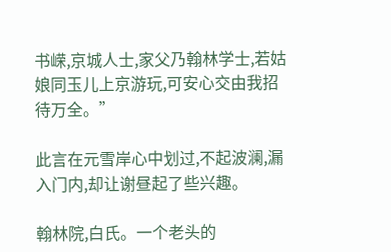书嵘,京城人士,家父乃翰林学士,若姑娘同玉儿上京游玩,可安心交由我招待万全。”

此言在元雪岸心中划过,不起波澜,漏入门内,却让谢昼起了些兴趣。

翰林院,白氏。一个老头的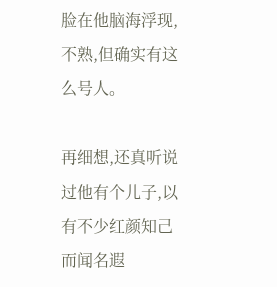脸在他脑海浮现,不熟,但确实有这么号人。

再细想,还真听说过他有个儿子,以有不少红颜知己而闻名遐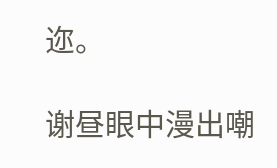迩。

谢昼眼中漫出嘲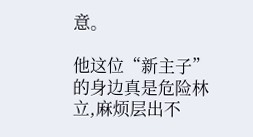意。

他这位“新主子”的身边真是危险林立,麻烦层出不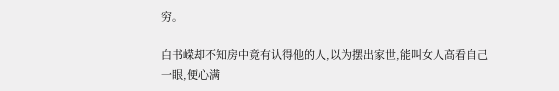穷。

白书嵘却不知房中竟有认得他的人,以为摆出家世,能叫女人高看自己一眼,便心满